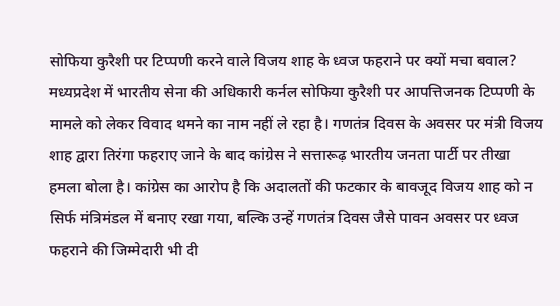सोफिया कुरैशी पर टिप्पणी करने वाले विजय शाह के ध्वज फहराने पर क्यों मचा बवाल?
मध्यप्रदेश में भारतीय सेना की अधिकारी कर्नल सोफिया कुरैशी पर आपत्तिजनक टिप्पणी के मामले को लेकर विवाद थमने का नाम नहीं ले रहा है। गणतंत्र दिवस के अवसर पर मंत्री विजय शाह द्वारा तिरंगा फहराए जाने के बाद कांग्रेस ने सत्तारूढ़ भारतीय जनता पार्टी पर तीखा हमला बोला है। कांग्रेस का आरोप है कि अदालतों की फटकार के बावजूद विजय शाह को न सिर्फ मंत्रिमंडल में बनाए रखा गया, बल्कि उन्हें गणतंत्र दिवस जैसे पावन अवसर पर ध्वज फहराने की जिम्मेदारी भी दी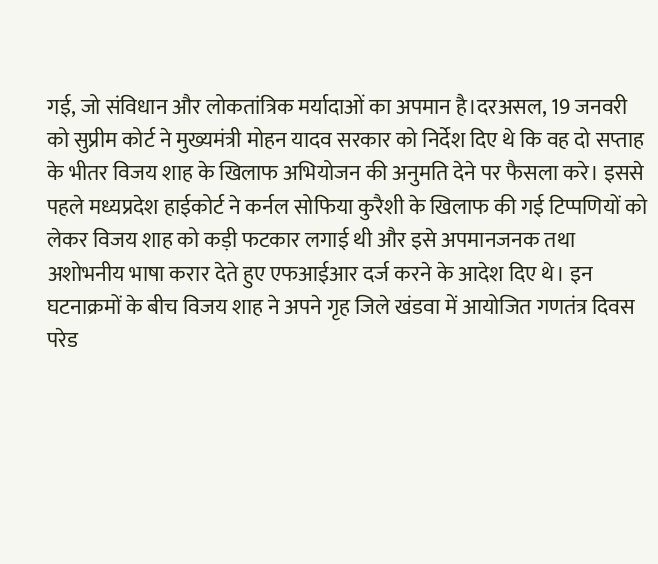गई, जो संविधान और लोकतांत्रिक मर्यादाओं का अपमान है।दरअसल, 19 जनवरी को सुप्रीम कोर्ट ने मुख्यमंत्री मोहन यादव सरकार को निर्देश दिए थे कि वह दो सप्ताह के भीतर विजय शाह के खिलाफ अभियोजन की अनुमति देने पर फैसला करे। इससे पहले मध्यप्रदेश हाईकोर्ट ने कर्नल सोफिया कुरैशी के खिलाफ की गई टिप्पणियों को लेकर विजय शाह को कड़ी फटकार लगाई थी और इसे अपमानजनक तथा अशोभनीय भाषा करार देते हुए एफआईआर दर्ज करने के आदेश दिए थे। इन घटनाक्रमों के बीच विजय शाह ने अपने गृह जिले खंडवा में आयोजित गणतंत्र दिवस परेड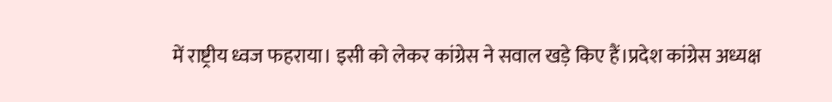में राष्ट्रीय ध्वज फहराया। इसी को लेकर कांग्रेस ने सवाल खड़े किए हैं।प्रदेश कांग्रेस अध्यक्ष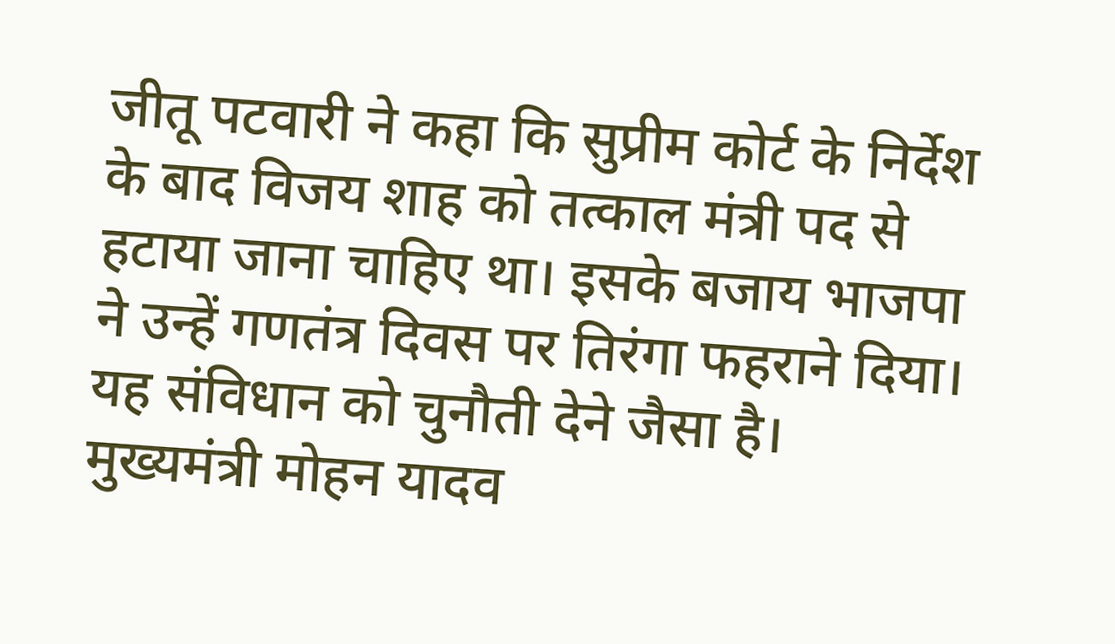जीतू पटवारी ने कहा कि सुप्रीम कोर्ट के निर्देश के बाद विजय शाह को तत्काल मंत्री पद से हटाया जाना चाहिए था। इसके बजाय भाजपा ने उन्हें गणतंत्र दिवस पर तिरंगा फहराने दिया। यह संविधान को चुनौती देने जैसा है। मुख्यमंत्री मोहन यादव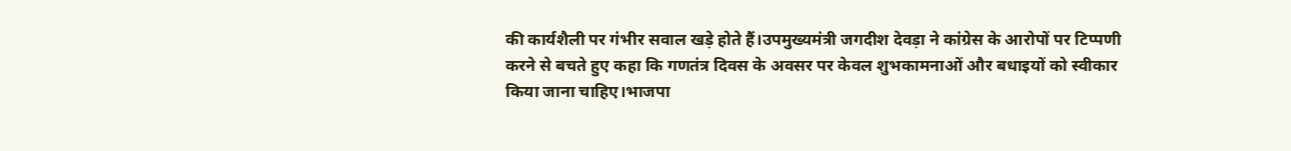की कार्यशैली पर गंभीर सवाल खड़े होते हैं।उपमुख्यमंत्री जगदीश देवड़ा ने कांग्रेस के आरोपों पर टिप्पणी करने से बचते हुए कहा कि गणतंत्र दिवस के अवसर पर केवल शुभकामनाओं और बधाइयों को स्वीकार किया जाना चाहिए।भाजपा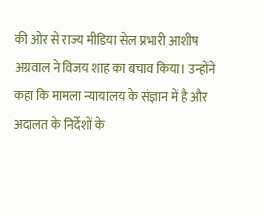की ओर से राज्य मीडिया सेल प्रभारी आशीष अग्रवाल ने विजय शाह का बचाव किया। उन्होंने कहा कि मामला न्यायालय के संज्ञान में है और अदालत के निर्देशों के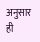अनुसार ही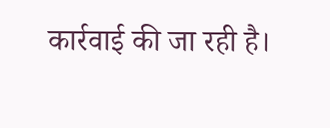कार्रवाई की जा रही है।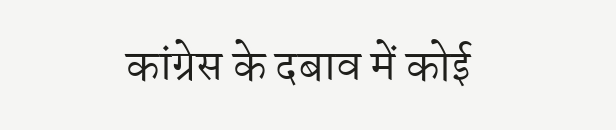कांग्रेस के दबाव में कोई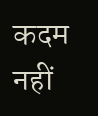कदम नहीं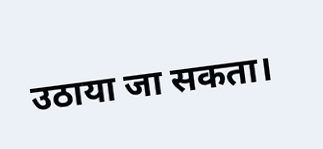उठाया जा सकता।